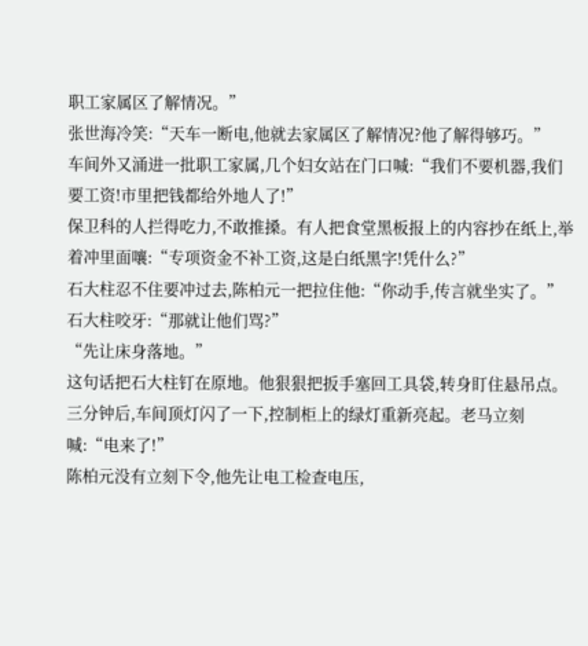职工家属区了解情况。”
张世海冷笑:“天车一断电,他就去家属区了解情况?他了解得够巧。”
车间外又涌进一批职工家属,几个妇女站在门口喊:“我们不要机器,我们要工资!市里把钱都给外地人了!”
保卫科的人拦得吃力,不敢推搡。有人把食堂黑板报上的内容抄在纸上,举着冲里面嚷:“专项资金不补工资,这是白纸黑字!凭什么?”
石大柱忍不住要冲过去,陈柏元一把拉住他:“你动手,传言就坐实了。”
石大柱咬牙:“那就让他们骂?”
“先让床身落地。”
这句话把石大柱钉在原地。他狠狠把扳手塞回工具袋,转身盯住悬吊点。
三分钟后,车间顶灯闪了一下,控制柜上的绿灯重新亮起。老马立刻喊:“电来了!”
陈柏元没有立刻下令,他先让电工检查电压,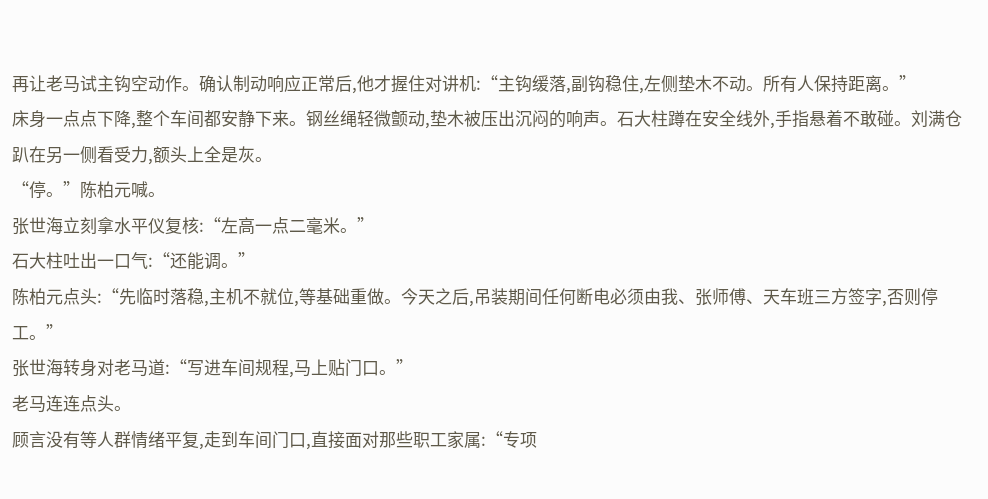再让老马试主钩空动作。确认制动响应正常后,他才握住对讲机:“主钩缓落,副钩稳住,左侧垫木不动。所有人保持距离。”
床身一点点下降,整个车间都安静下来。钢丝绳轻微颤动,垫木被压出沉闷的响声。石大柱蹲在安全线外,手指悬着不敢碰。刘满仓趴在另一侧看受力,额头上全是灰。
“停。”陈柏元喊。
张世海立刻拿水平仪复核:“左高一点二毫米。”
石大柱吐出一口气:“还能调。”
陈柏元点头:“先临时落稳,主机不就位,等基础重做。今天之后,吊装期间任何断电必须由我、张师傅、天车班三方签字,否则停工。”
张世海转身对老马道:“写进车间规程,马上贴门口。”
老马连连点头。
顾言没有等人群情绪平复,走到车间门口,直接面对那些职工家属:“专项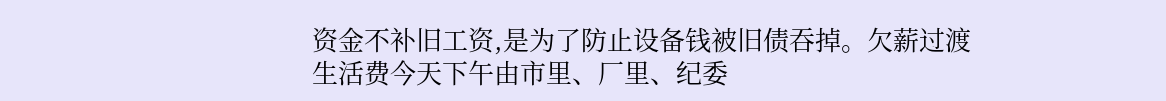资金不补旧工资,是为了防止设备钱被旧债吞掉。欠薪过渡生活费今天下午由市里、厂里、纪委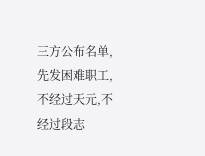三方公布名单,先发困难职工,不经过天元,不经过段志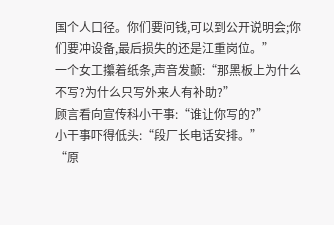国个人口径。你们要问钱,可以到公开说明会;你们要冲设备,最后损失的还是江重岗位。”
一个女工攥着纸条,声音发颤:“那黑板上为什么不写?为什么只写外来人有补助?”
顾言看向宣传科小干事:“谁让你写的?”
小干事吓得低头:“段厂长电话安排。”
“原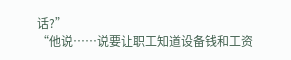话?”
“他说……说要让职工知道设备钱和工资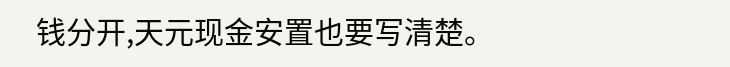钱分开,天元现金安置也要写清楚。